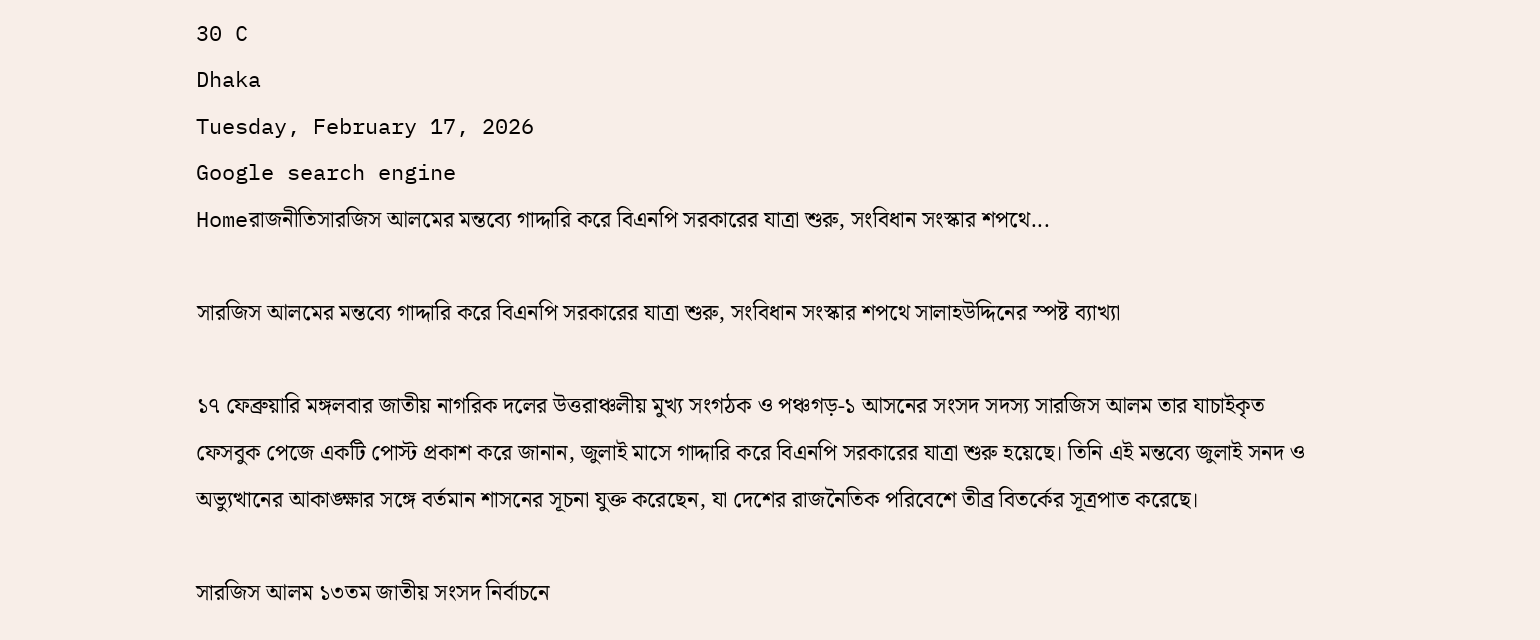30 C
Dhaka
Tuesday, February 17, 2026
Google search engine
Homeরাজনীতিসারজিস আলমের মন্তব্যে গাদ্দারি করে বিএনপি সরকারের যাত্রা শুরু, সংবিধান সংস্কার শপথে...

সারজিস আলমের মন্তব্যে গাদ্দারি করে বিএনপি সরকারের যাত্রা শুরু, সংবিধান সংস্কার শপথে সালাহউদ্দিনের স্পষ্ট ব্যাখ্যা

১৭ ফেব্রুয়ারি মঙ্গলবার জাতীয় নাগরিক দলের উত্তরাঞ্চলীয় মুখ্য সংগঠক ও পঞ্চগড়-১ আসনের সংসদ সদস্য সারজিস আলম তার যাচাইকৃত ফেসবুক পেজে একটি পোস্ট প্রকাশ করে জানান, জুলাই মাসে গাদ্দারি করে বিএনপি সরকারের যাত্রা শুরু হয়েছে। তিনি এই মন্তব্যে জুলাই সনদ ও অভ্যুত্থানের আকাঙ্ক্ষার সঙ্গে বর্তমান শাসনের সূচনা যুক্ত করেছেন, যা দেশের রাজনৈতিক পরিবেশে তীব্র বিতর্কের সূত্রপাত করেছে।

সারজিস আলম ১৩তম জাতীয় সংসদ নির্বাচনে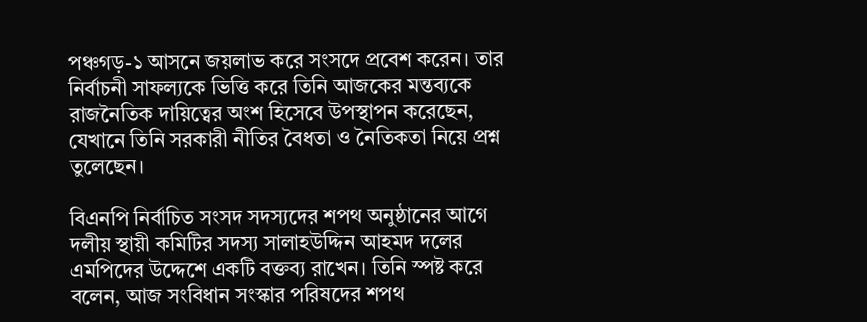পঞ্চগড়-১ আসনে জয়লাভ করে সংসদে প্রবেশ করেন। তার নির্বাচনী সাফল্যকে ভিত্তি করে তিনি আজকের মন্তব্যকে রাজনৈতিক দায়িত্বের অংশ হিসেবে উপস্থাপন করেছেন, যেখানে তিনি সরকারী নীতির বৈধতা ও নৈতিকতা নিয়ে প্রশ্ন তুলেছেন।

বিএনপি নির্বাচিত সংসদ সদস্যদের শপথ অনুষ্ঠানের আগে দলীয় স্থায়ী কমিটির সদস্য সালাহউদ্দিন আহমদ দলের এমপিদের উদ্দেশে একটি বক্তব্য রাখেন। তিনি স্পষ্ট করে বলেন, আজ সংবিধান সংস্কার পরিষদের শপথ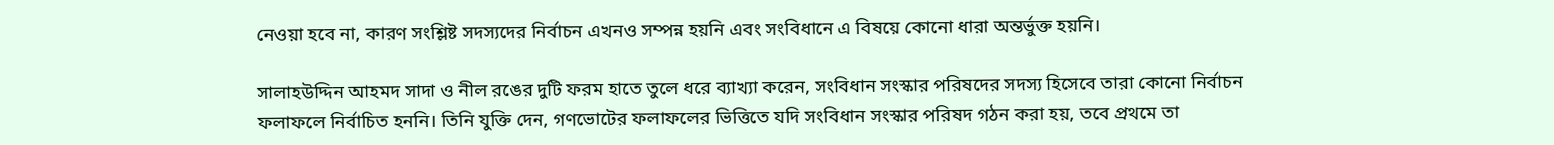নেওয়া হবে না, কারণ সংশ্লিষ্ট সদস্যদের নির্বাচন এখনও সম্পন্ন হয়নি এবং সংবিধানে এ বিষয়ে কোনো ধারা অন্তর্ভুক্ত হয়নি।

সালাহউদ্দিন আহমদ সাদা ও নীল রঙের দুটি ফরম হাতে তুলে ধরে ব্যাখ্যা করেন, সংবিধান সংস্কার পরিষদের সদস্য হিসেবে তারা কোনো নির্বাচন ফলাফলে নির্বাচিত হননি। তিনি যুক্তি দেন, গণভোটের ফলাফলের ভিত্তিতে যদি সংবিধান সংস্কার পরিষদ গঠন করা হয়, তবে প্রথমে তা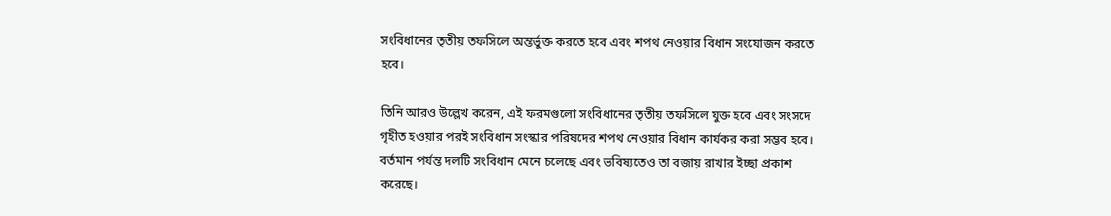সংবিধানের তৃতীয় তফসিলে অন্তর্ভুক্ত করতে হবে এবং শপথ নেওয়ার বিধান সংযোজন করতে হবে।

তিনি আরও উল্লেখ করেন, এই ফরমগুলো সংবিধানের তৃতীয় তফসিলে যুক্ত হবে এবং সংসদে গৃহীত হওয়ার পরই সংবিধান সংস্কার পরিষদের শপথ নেওয়ার বিধান কার্যকর করা সম্ভব হবে। বর্তমান পর্যন্ত দলটি সংবিধান মেনে চলেছে এবং ভবিষ্যতেও তা বজায় রাখার ইচ্ছা প্রকাশ করেছে।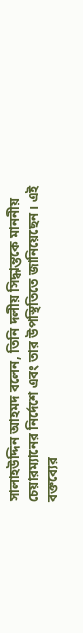সালাহউদ্দিন আহমদ বলেন, তিনি দলীয় সিদ্ধান্তকে মাননীয় চেয়ারম্যানের নির্দেশে এবং তার উপস্থিতিতে জানিয়েছেন। এই বক্তব্যের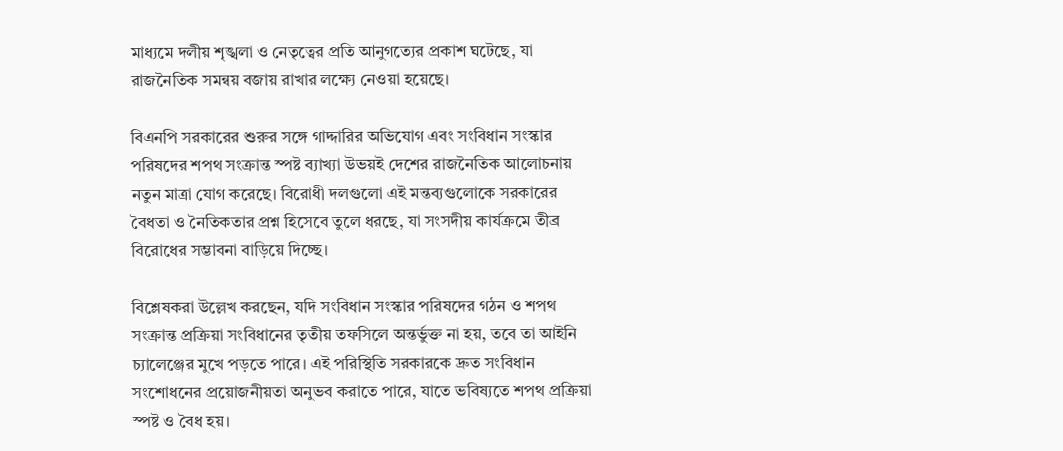মাধ্যমে দলীয় শৃঙ্খলা ও নেতৃত্বের প্রতি আনুগত্যের প্রকাশ ঘটেছে, যা রাজনৈতিক সমন্বয় বজায় রাখার লক্ষ্যে নেওয়া হয়েছে।

বিএনপি সরকারের শুরুর সঙ্গে গাদ্দারির অভিযোগ এবং সংবিধান সংস্কার পরিষদের শপথ সংক্রান্ত স্পষ্ট ব্যাখ্যা উভয়ই দেশের রাজনৈতিক আলোচনায় নতুন মাত্রা যোগ করেছে। বিরোধী দলগুলো এই মন্তব্যগুলোকে সরকারের বৈধতা ও নৈতিকতার প্রশ্ন হিসেবে তুলে ধরছে, যা সংসদীয় কার্যক্রমে তীব্র বিরোধের সম্ভাবনা বাড়িয়ে দিচ্ছে।

বিশ্লেষকরা উল্লেখ করছেন, যদি সংবিধান সংস্কার পরিষদের গঠন ও শপথ সংক্রান্ত প্রক্রিয়া সংবিধানের তৃতীয় তফসিলে অন্তর্ভুক্ত না হয়, তবে তা আইনি চ্যালেঞ্জের মুখে পড়তে পারে। এই পরিস্থিতি সরকারকে দ্রুত সংবিধান সংশোধনের প্রয়োজনীয়তা অনুভব করাতে পারে, যাতে ভবিষ্যতে শপথ প্রক্রিয়া স্পষ্ট ও বৈধ হয়।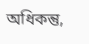অধিকন্তু,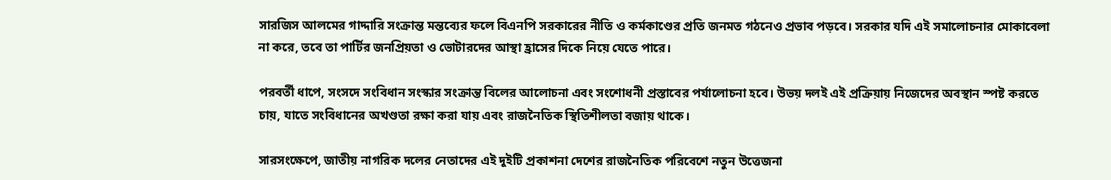সারজিস আলমের গাদ্দারি সংক্রান্ত মন্তব্যের ফলে বিএনপি সরকারের নীতি ও কর্মকাণ্ডের প্রতি জনমত গঠনেও প্রভাব পড়বে। সরকার যদি এই সমালোচনার মোকাবেলা না করে, তবে তা পার্টির জনপ্রিয়তা ও ভোটারদের আস্থা হ্রাসের দিকে নিয়ে যেতে পারে।

পরবর্তী ধাপে, সংসদে সংবিধান সংস্কার সংক্রান্ত বিলের আলোচনা এবং সংশোধনী প্রস্তাবের পর্যালোচনা হবে। উভয় দলই এই প্রক্রিয়ায় নিজেদের অবস্থান স্পষ্ট করতে চায়, যাতে সংবিধানের অখণ্ডতা রক্ষা করা যায় এবং রাজনৈতিক স্থিতিশীলতা বজায় থাকে।

সারসংক্ষেপে, জাতীয় নাগরিক দলের নেতাদের এই দুইটি প্রকাশনা দেশের রাজনৈতিক পরিবেশে নতুন উত্তেজনা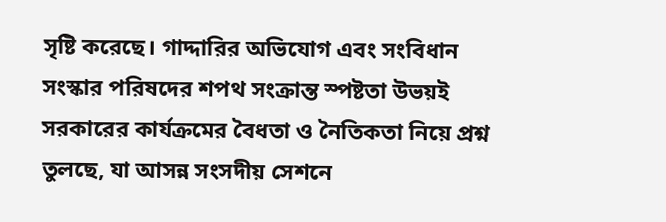সৃষ্টি করেছে। গাদ্দারির অভিযোগ এবং সংবিধান সংস্কার পরিষদের শপথ সংক্রান্ত স্পষ্টতা উভয়ই সরকারের কার্যক্রমের বৈধতা ও নৈতিকতা নিয়ে প্রশ্ন তুলছে, যা আসন্ন সংসদীয় সেশনে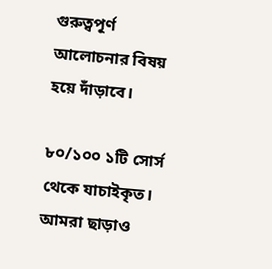গুরুত্বপূর্ণ আলোচনার বিষয় হয়ে দাঁড়াবে।

৮০/১০০ ১টি সোর্স থেকে যাচাইকৃত।
আমরা ছাড়াও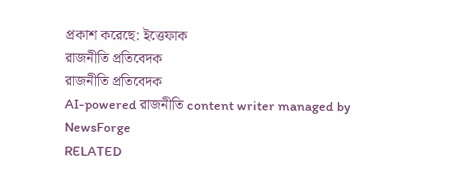প্রকাশ করেছে: ইত্তেফাক
রাজনীতি প্রতিবেদক
রাজনীতি প্রতিবেদক
AI-powered রাজনীতি content writer managed by NewsForge
RELATED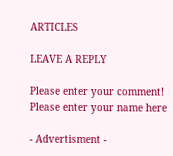ARTICLES

LEAVE A REPLY

Please enter your comment!
Please enter your name here

- Advertisment -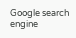Google search engine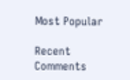Most Popular

Recent Comments